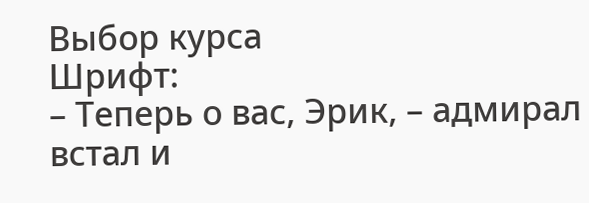Выбор курса
Шрифт:
– Теперь о вас, Эрик, – адмирал встал и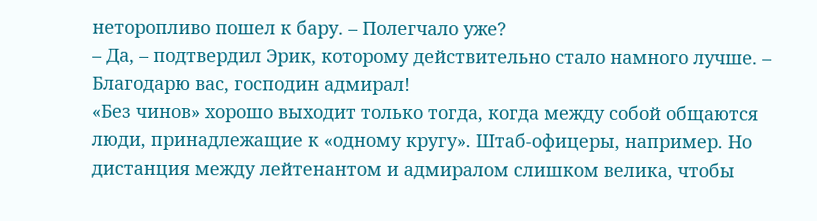неторопливо пошел к бару. – Полегчало уже?
– Да, – подтвердил Эрик, которому действительно стало намного лучше. – Благодарю вас, господин адмирал!
«Без чинов» хорошо выходит только тогда, когда между собой общаются люди, принадлежащие к «одному кругу». Штаб-офицеры, например. Но дистанция между лейтенантом и адмиралом слишком велика, чтобы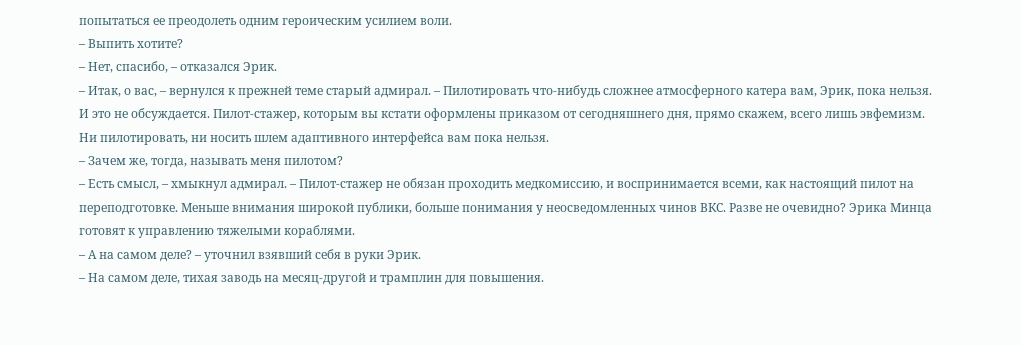попытаться ее преодолеть одним героическим усилием воли.
– Выпить хотите?
– Нет, спасибо, – отказался Эрик.
– Итак, о вас, – вернулся к прежней теме старый адмирал. – Пилотировать что-нибудь сложнее атмосферного катера вам, Эрик, пока нельзя. И это не обсуждается. Пилот-стажер, которым вы кстати оформлены приказом от сегодняшнего дня, прямо скажем, всего лишь эвфемизм. Ни пилотировать, ни носить шлем адаптивного интерфейса вам пока нельзя.
– Зачем же, тогда, называть меня пилотом?
– Есть смысл, – хмыкнул адмирал. – Пилот-стажер не обязан проходить медкомиссию, и воспринимается всеми, как настоящий пилот на переподготовке. Меньше внимания широкой публики, больше понимания у неосведомленных чинов ВКС. Разве не очевидно? Эрика Минца готовят к управлению тяжелыми кораблями.
– А на самом деле? – уточнил взявший себя в руки Эрик.
– На самом деле, тихая заводь на месяц-другой и трамплин для повышения.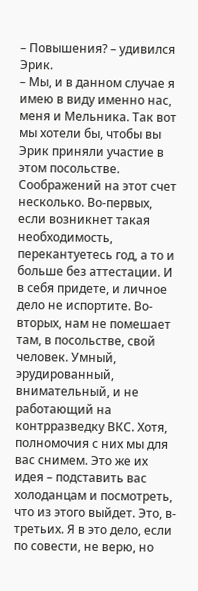– Повышения? – удивился Эрик.
– Мы, и в данном случае я имею в виду именно нас, меня и Мельника. Так вот мы хотели бы, чтобы вы Эрик приняли участие в этом посольстве. Соображений на этот счет несколько. Во-первых, если возникнет такая необходимость, перекантуетесь год, а то и больше без аттестации. И в себя придете, и личное дело не испортите. Во-вторых, нам не помешает там, в посольстве, свой человек. Умный, эрудированный, внимательный, и не работающий на контрразведку ВКС. Хотя, полномочия с них мы для вас снимем. Это же их идея – подставить вас холоданцам и посмотреть, что из этого выйдет. Это, в-третьих. Я в это дело, если по совести, не верю, но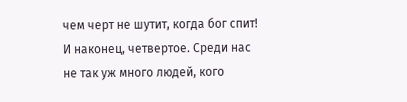чем черт не шутит, когда бог спит! И наконец, четвертое. Среди нас не так уж много людей, кого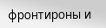фронтироны и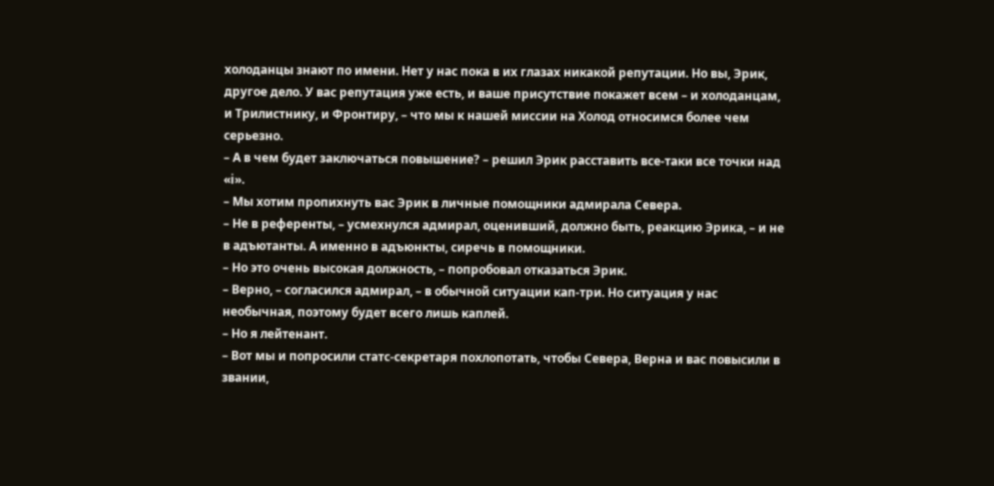холоданцы знают по имени. Нет у нас пока в их глазах никакой репутации. Но вы, Эрик, другое дело. У вас репутация уже есть, и ваше присутствие покажет всем – и холоданцам, и Трилистнику, и Фронтиру, – что мы к нашей миссии на Холод относимся более чем серьезно.
– А в чем будет заключаться повышение? – решил Эрик расставить все-таки все точки над «i».
– Мы хотим пропихнуть вас Эрик в личные помощники адмирала Севера.
– Не в референты, – усмехнулся адмирал, оценивший, должно быть, реакцию Эрика, – и не в адъютанты. А именно в адъюнкты, сиречь в помощники.
– Но это очень высокая должность, – попробовал отказаться Эрик.
– Верно, – согласился адмирал, – в обычной ситуации кап-три. Но ситуация у нас необычная, поэтому будет всего лишь каплей.
– Но я лейтенант.
– Вот мы и попросили статс-секретаря похлопотать, чтобы Севера, Верна и вас повысили в звании,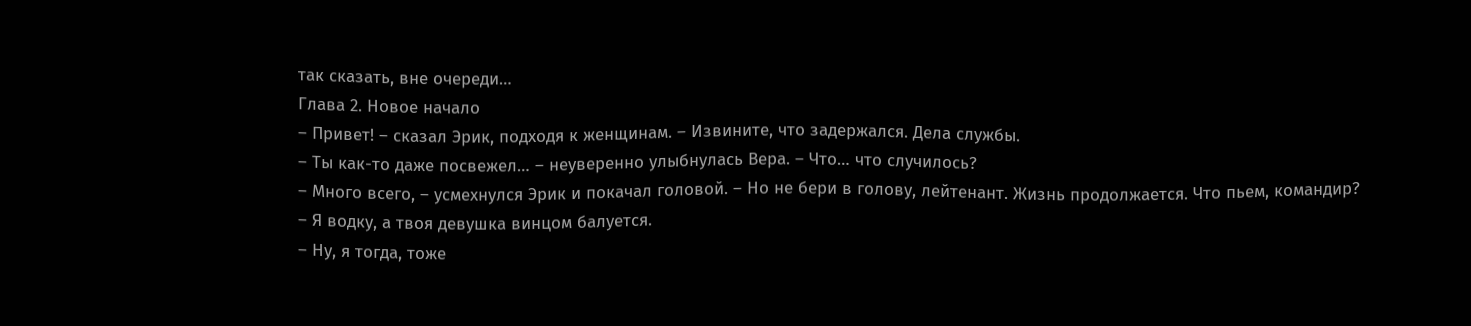так сказать, вне очереди…
Глава 2. Новое начало
– Привет! – сказал Эрик, подходя к женщинам. – Извините, что задержался. Дела службы.
– Ты как-то даже посвежел… – неуверенно улыбнулась Вера. – Что… что случилось?
– Много всего, – усмехнулся Эрик и покачал головой. – Но не бери в голову, лейтенант. Жизнь продолжается. Что пьем, командир?
– Я водку, а твоя девушка винцом балуется.
– Ну, я тогда, тоже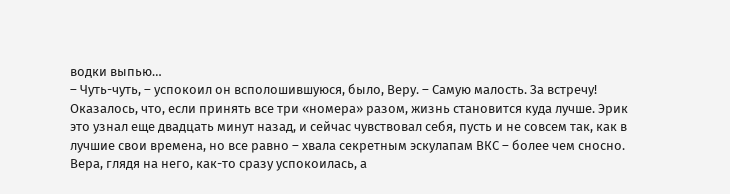водки выпью…
– Чуть-чуть, – успокоил он всполошившуюся, было, Веру. – Самую малость. За встречу!
Оказалось, что, если принять все три «номера» разом, жизнь становится куда лучше. Эрик это узнал еще двадцать минут назад, и сейчас чувствовал себя, пусть и не совсем так, как в лучшие свои времена, но все равно – хвала секретным эскулапам ВКС – более чем сносно. Вера, глядя на него, как-то сразу успокоилась, а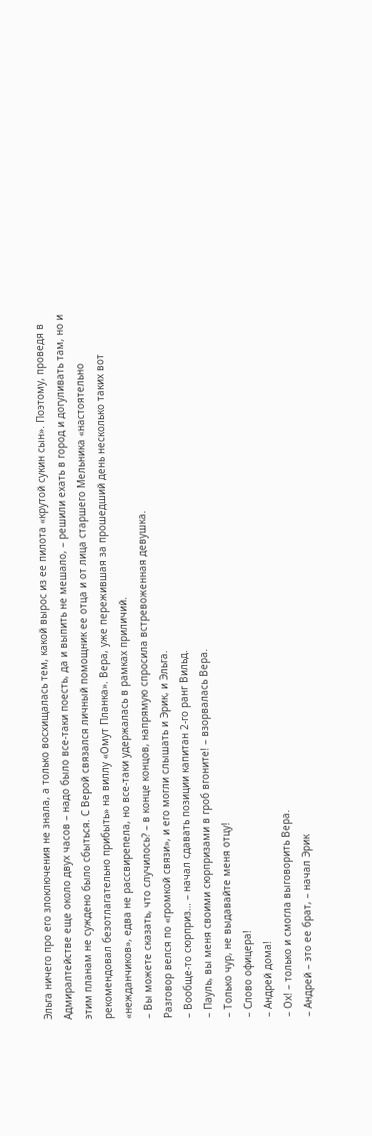Эльга ничего про его злоключения не знала, а только восхищалась тем, какой вырос из ее пилота «крутой сукин сын». Поэтому, проведя в Адмиралтействе еще около двух часов – надо было все-таки поесть, да и выпить не мешало, – решили ехать в город и догуливать там, но и этим планам не суждено было сбыться. С Верой связался личный помощник ее отца и от лица старшего Мельника «настоятельно рекомендовал безотлагательно прибыть» на виллу «Омут Планка». Вера, уже пережившая за прошедший день несколько таких вот «нежданчиков», едва не рассвирепела, но все-таки удержалась в рамках приличий.
– Вы можете сказать, что случилось? – в конце концов, напрямую спросила встревоженная девушка.
Разговор велся по «громкой связи», и его могли слышать и Эрик, и Эльга.
– Вообще-то сюрприз… – начал сдавать позиции капитан 2-го ранг Вильд.
– Пауль, вы меня своими сюрпризами в гроб вгоните! – взорвалась Вера.
– Только чур, не выдавайте меня отцу!
– Слово офицера!
– Андрей дома!
– Ох! – только и смогла выговорить Вера.
– Андрей – это ее брат, – начал Эрик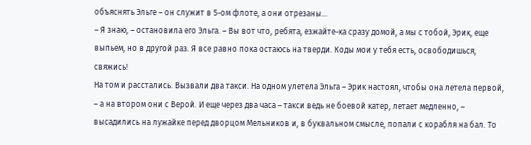объяснять Эльге – он служит в 5-ом флоте, а они отрезаны…
– Я знаю, – остановила его Эльга. – Вы вот что, ребята, езжайте-ка сразу домой, а мы с тобой, Эрик, еще выпьем, но в другой раз. Я все равно пока остаюсь на тверди. Коды мои у тебя есть, освободишься, свяжись!
На том и расстались. Вызвали два такси. На одном улетела Эльга – Эрик настоял, чтобы она летела первой, – а на втором они с Верой. И еще через два часа – такси ведь не боевой катер, летает медленно, – высадились на лужайке перед дворцом Мельников и, в буквальном смысле, попали с корабля на бал. То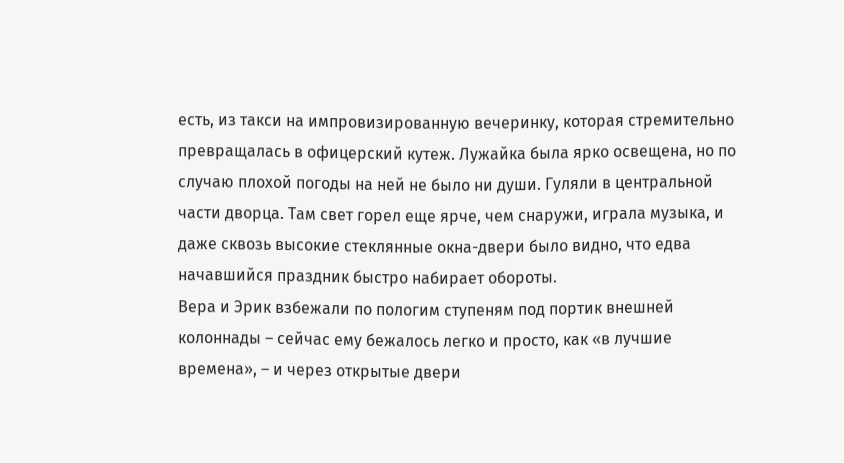есть, из такси на импровизированную вечеринку, которая стремительно превращалась в офицерский кутеж. Лужайка была ярко освещена, но по случаю плохой погоды на ней не было ни души. Гуляли в центральной части дворца. Там свет горел еще ярче, чем снаружи, играла музыка, и даже сквозь высокие стеклянные окна-двери было видно, что едва начавшийся праздник быстро набирает обороты.
Вера и Эрик взбежали по пологим ступеням под портик внешней колоннады – сейчас ему бежалось легко и просто, как «в лучшие времена», – и через открытые двери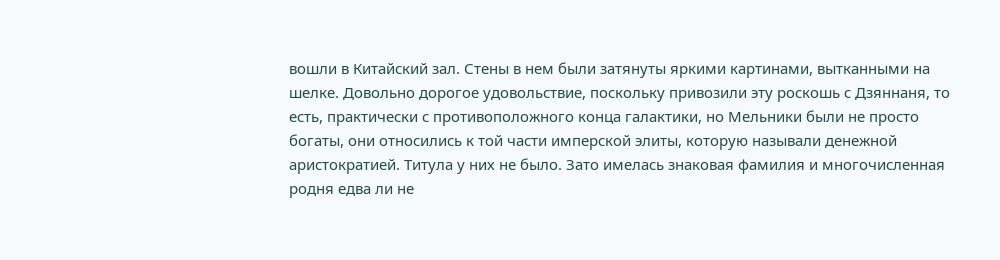вошли в Китайский зал. Стены в нем были затянуты яркими картинами, вытканными на шелке. Довольно дорогое удовольствие, поскольку привозили эту роскошь с Дзяннаня, то есть, практически с противоположного конца галактики, но Мельники были не просто богаты, они относились к той части имперской элиты, которую называли денежной аристократией. Титула у них не было. Зато имелась знаковая фамилия и многочисленная родня едва ли не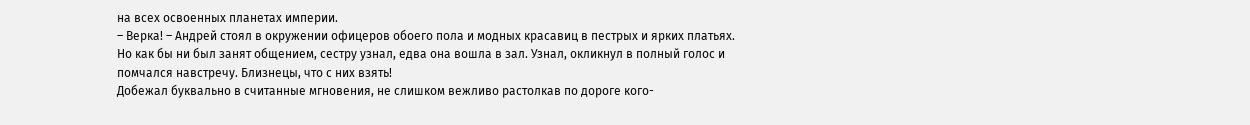на всех освоенных планетах империи.
– Верка! – Андрей стоял в окружении офицеров обоего пола и модных красавиц в пестрых и ярких платьях. Но как бы ни был занят общением, сестру узнал, едва она вошла в зал. Узнал, окликнул в полный голос и помчался навстречу. Близнецы, что с них взять!
Добежал буквально в считанные мгновения, не слишком вежливо растолкав по дороге кого-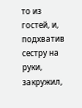то из гостей, и, подхватив сестру на руки, закружил,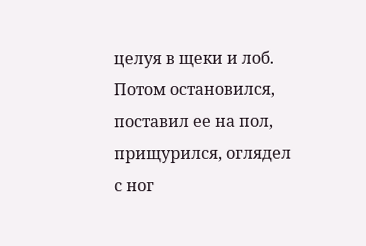целуя в щеки и лоб. Потом остановился, поставил ее на пол, прищурился, оглядел с ног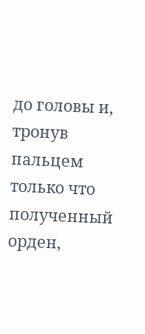до головы и, тронув пальцем только что полученный орден,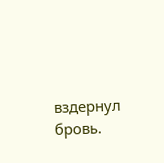вздернул бровь.